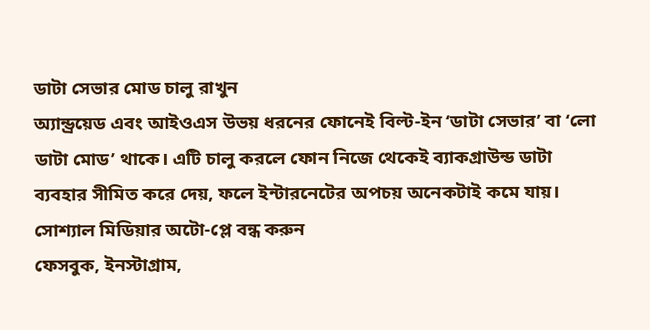ডাটা সেভার মোড চালু রাখুন
অ্যান্ড্রয়েড এবং আইওএস উভয় ধরনের ফোনেই বিল্ট-ইন ‘ডাটা সেভার’ বা ‘লো ডাটা মোড’ থাকে। এটি চালু করলে ফোন নিজে থেকেই ব্যাকগ্রাউন্ড ডাটা ব্যবহার সীমিত করে দেয়, ফলে ইন্টারনেটের অপচয় অনেকটাই কমে যায়।
সোশ্যাল মিডিয়ার অটো-প্লে বন্ধ করুন
ফেসবুক, ইনস্টাগ্রাম,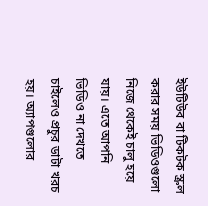ইউটিউব বা টিকটক স্ক্রল করার সময় ভিডিওগুলো নিজে থেকেই চালু হয়ে যায়। এতে আপনি ভিডিও না দেখতে চাইলেও প্রচুর ডাটা খরচ হয়। অ্যাপগুলোর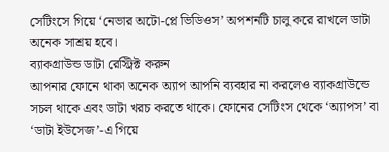সেটিংসে গিয়ে ‘নেভার অটো-প্লে ভিডিওস’ অপশনটি চালু করে রাখলে ডাটা অনেক সাশ্রয় হবে।
ব্যাকগ্রাউন্ড ডাটা রেস্ট্রিক্ট করুন
আপনার ফোনে থাকা অনেক অ্যাপ আপনি ব্যবহার না করলেও ব্যাকগ্রাউন্ডে সচল থাকে এবং ডাটা খরচ করতে থাকে। ফোনের সেটিংস থেকে ‘অ্যাপস’ বা ‘ডাটা ইউসেজ’-এ গিয়ে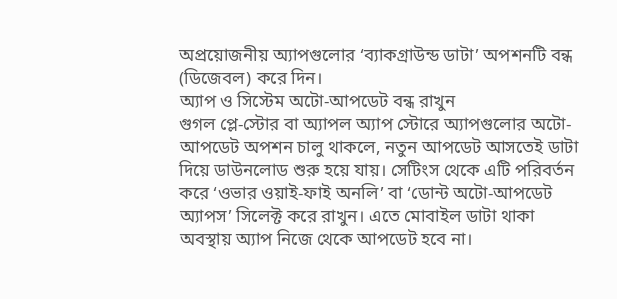অপ্রয়োজনীয় অ্যাপগুলোর ‘ব্যাকগ্রাউন্ড ডাটা’ অপশনটি বন্ধ (ডিজেবল) করে দিন।
অ্যাপ ও সিস্টেম অটো-আপডেট বন্ধ রাখুন
গুগল প্লে-স্টোর বা অ্যাপল অ্যাপ স্টোরে অ্যাপগুলোর অটো-আপডেট অপশন চালু থাকলে, নতুন আপডেট আসতেই ডাটা দিয়ে ডাউনলোড শুরু হয়ে যায়। সেটিংস থেকে এটি পরিবর্তন করে ‘ওভার ওয়াই-ফাই অনলি’ বা ‘ডোন্ট অটো-আপডেট অ্যাপস’ সিলেক্ট করে রাখুন। এতে মোবাইল ডাটা থাকা অবস্থায় অ্যাপ নিজে থেকে আপডেট হবে না।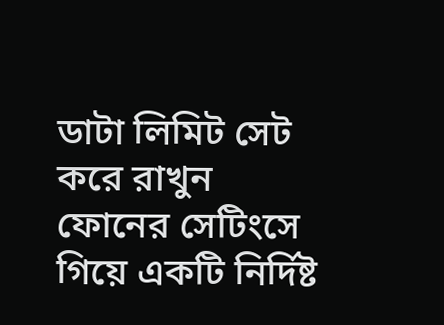ডাটা লিমিট সেট করে রাখুন
ফোনের সেটিংসে গিয়ে একটি নির্দিষ্ট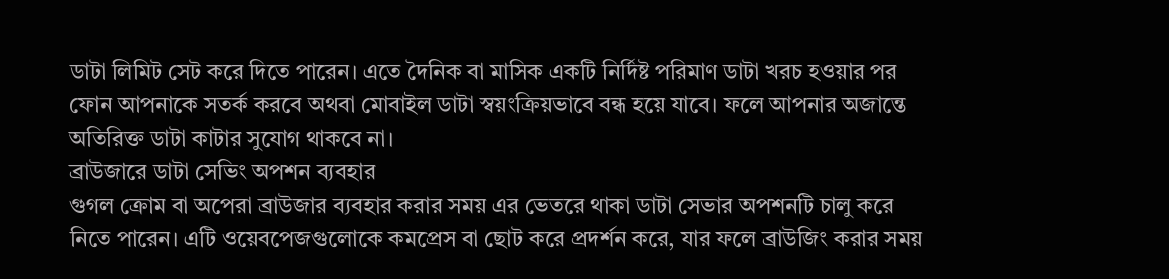ডাটা লিমিট সেট করে দিতে পারেন। এতে দৈনিক বা মাসিক একটি নির্দিষ্ট পরিমাণ ডাটা খরচ হওয়ার পর ফোন আপনাকে সতর্ক করবে অথবা মোবাইল ডাটা স্বয়ংক্রিয়ভাবে বন্ধ হয়ে যাবে। ফলে আপনার অজান্তে অতিরিক্ত ডাটা কাটার সুযোগ থাকবে না।
ব্রাউজারে ডাটা সেভিং অপশন ব্যবহার
গুগল ক্রোম বা অপেরা ব্রাউজার ব্যবহার করার সময় এর ভেতরে থাকা ডাটা সেভার অপশনটি চালু করে নিতে পারেন। এটি ওয়েবপেজগুলোকে কমপ্রেস বা ছোট করে প্রদর্শন করে, যার ফলে ব্রাউজিং করার সময়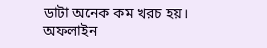ডাটা অনেক কম খরচ হয়।
অফলাইন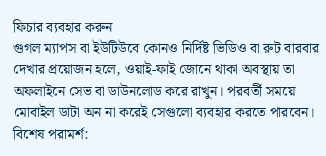ফিচার ব্যবহার করুন
গুগল ম্যাপস বা ইউটিউবে কোনও নির্দিষ্ট ভিডিও বা রুট বারবার দেখার প্রয়োজন হলে, ওয়াই-ফাই জোনে থাকা অবস্থায় তা অফলাইনে সেভ বা ডাউনলোড করে রাখুন। পরবর্তী সময়ে মোবাইল ডাটা অন না করেই সেগুলো ব্যবহার করতে পারবেন।
বিশেষ পরামর্শ: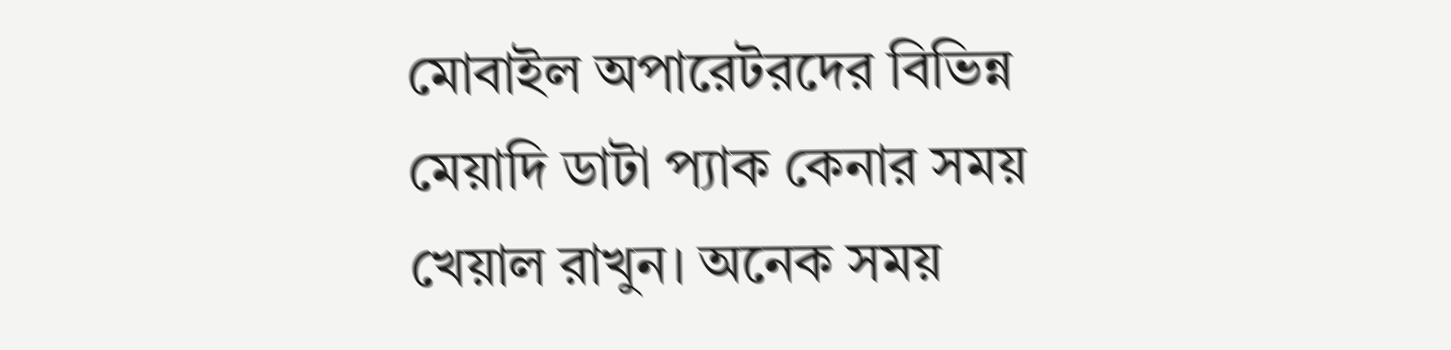মোবাইল অপারেটরদের বিভিন্ন মেয়াদি ডাটা প্যাক কেনার সময় খেয়াল রাখুন। অনেক সময়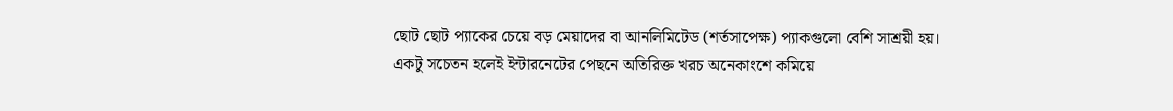ছোট ছোট প্যাকের চেয়ে বড় মেয়াদের বা আনলিমিটেড (শর্তসাপেক্ষ) প্যাকগুলো বেশি সাশ্রয়ী হয়। একটু সচেতন হলেই ইন্টারনেটের পেছনে অতিরিক্ত খরচ অনেকাংশে কমিয়ে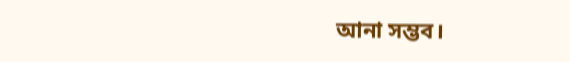আনা সম্ভব।